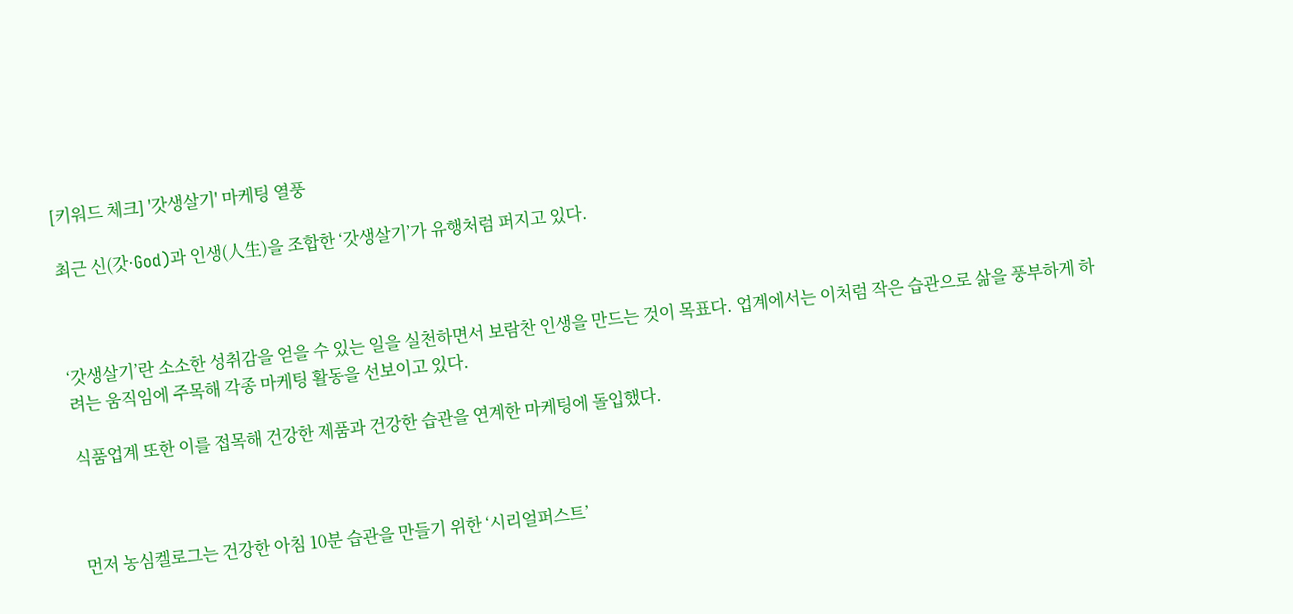[키워드 체크] '갓생살기' 마케팅 열풍

최근 신(갓·God)과 인생(人生)을 조합한 ‘갓생살기’가 유행처럼 퍼지고 있다.



‘갓생살기’란 소소한 성취감을 얻을 수 있는 일을 실천하면서 보람찬 인생을 만드는 것이 목표다. 업계에서는 이처럼 작은 습관으로 삶을 풍부하게 하려는 움직임에 주목해 각종 마케팅 활동을 선보이고 있다.

식품업계 또한 이를 접목해 건강한 제품과 건강한 습관을 연계한 마케팅에 돌입했다.



먼저 농심켈로그는 건강한 아침 10분 습관을 만들기 위한 ‘시리얼퍼스트’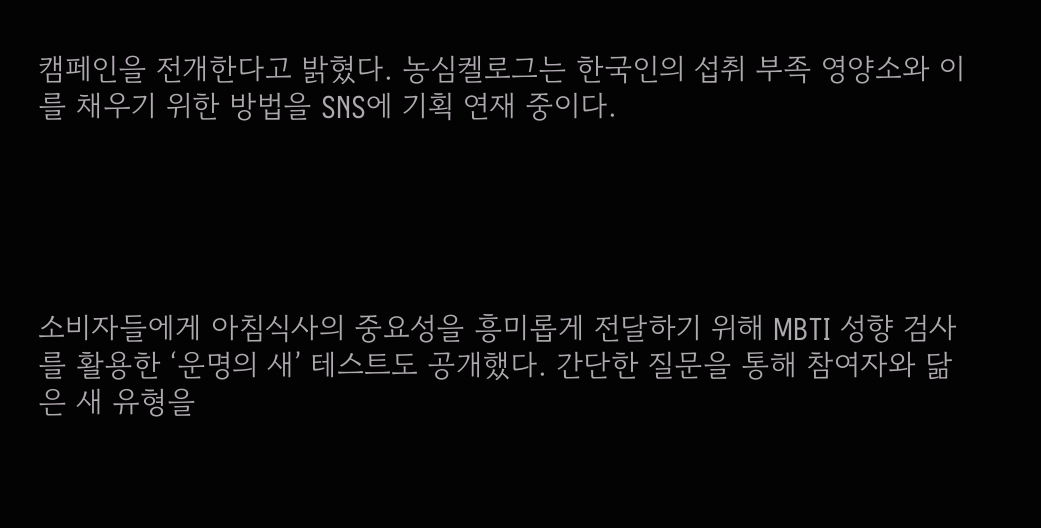캠페인을 전개한다고 밝혔다. 농심켈로그는 한국인의 섭취 부족 영양소와 이를 채우기 위한 방법을 SNS에 기획 연재 중이다.





소비자들에게 아침식사의 중요성을 흥미롭게 전달하기 위해 MBTI 성향 검사를 활용한 ‘운명의 새’ 테스트도 공개했다. 간단한 질문을 통해 참여자와 닮은 새 유형을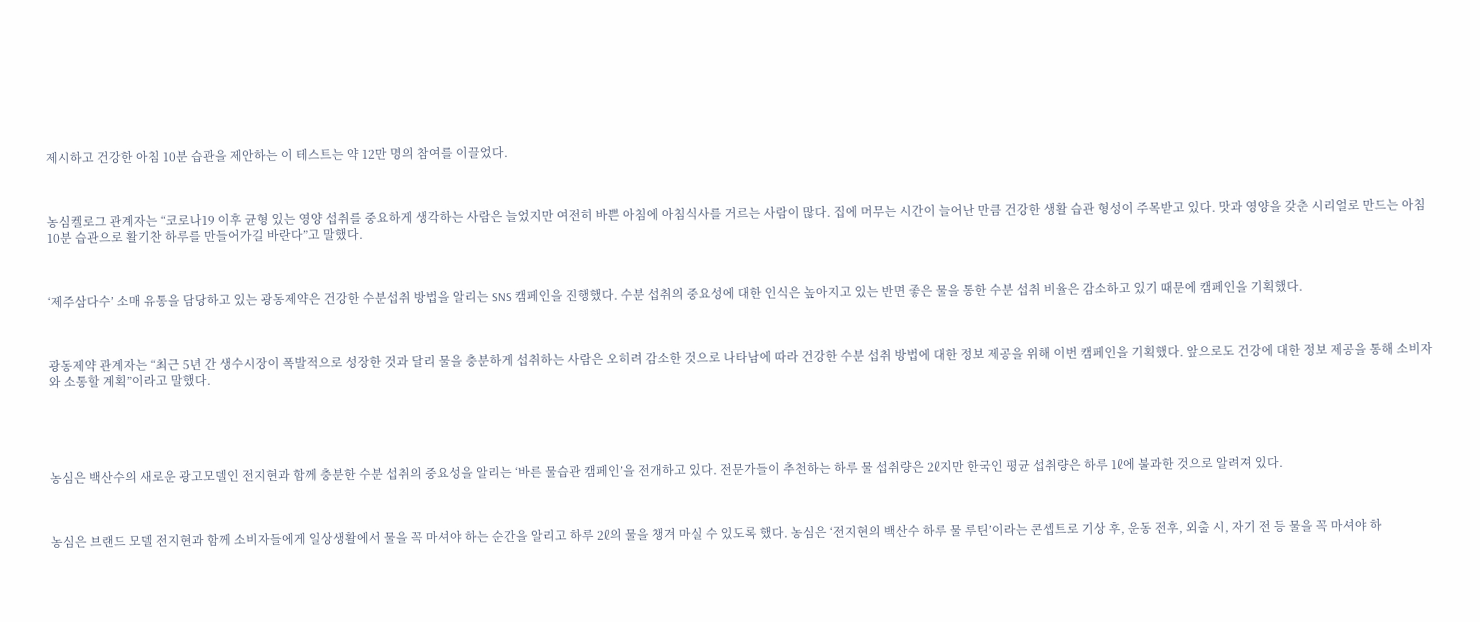제시하고 건강한 아침 10분 습관을 제안하는 이 테스트는 약 12만 명의 참여를 이끌었다.



농심켈로그 관계자는 “코로나19 이후 균형 있는 영양 섭취를 중요하게 생각하는 사람은 늘었지만 여전히 바쁜 아침에 아침식사를 거르는 사람이 많다. 집에 머무는 시간이 늘어난 만큼 건강한 생활 습관 형성이 주목받고 있다. 맛과 영양을 갖춘 시리얼로 만드는 아침 10분 습관으로 활기찬 하루를 만들어가길 바란다”고 말했다.



‘제주삼다수’ 소매 유통을 담당하고 있는 광동제약은 건강한 수분섭취 방법을 알리는 SNS 캠페인을 진행했다. 수분 섭취의 중요성에 대한 인식은 높아지고 있는 반면 좋은 물을 통한 수분 섭취 비율은 감소하고 있기 때문에 캠페인을 기획했다.



광동제약 관계자는 “최근 5년 간 생수시장이 폭발적으로 성장한 것과 달리 물을 충분하게 섭취하는 사람은 오히려 감소한 것으로 나타남에 따라 건강한 수분 섭취 방법에 대한 정보 제공을 위해 이번 캠페인을 기획했다. 앞으로도 건강에 대한 정보 제공을 통해 소비자와 소통할 계획”이라고 말했다.





농심은 백산수의 새로운 광고모델인 전지현과 함께 충분한 수분 섭취의 중요성을 알리는 ‘바른 물습관 캠페인’을 전개하고 있다. 전문가들이 추천하는 하루 물 섭취량은 2ℓ지만 한국인 평균 섭취량은 하루 1ℓ에 불과한 것으로 알려져 있다.



농심은 브랜드 모델 전지현과 함께 소비자들에게 일상생활에서 물을 꼭 마셔야 하는 순간을 알리고 하루 2ℓ의 물을 챙겨 마실 수 있도록 했다. 농심은 ‘전지현의 백산수 하루 물 루틴’이라는 콘셉트로 기상 후, 운동 전후, 외출 시, 자기 전 등 물을 꼭 마셔야 하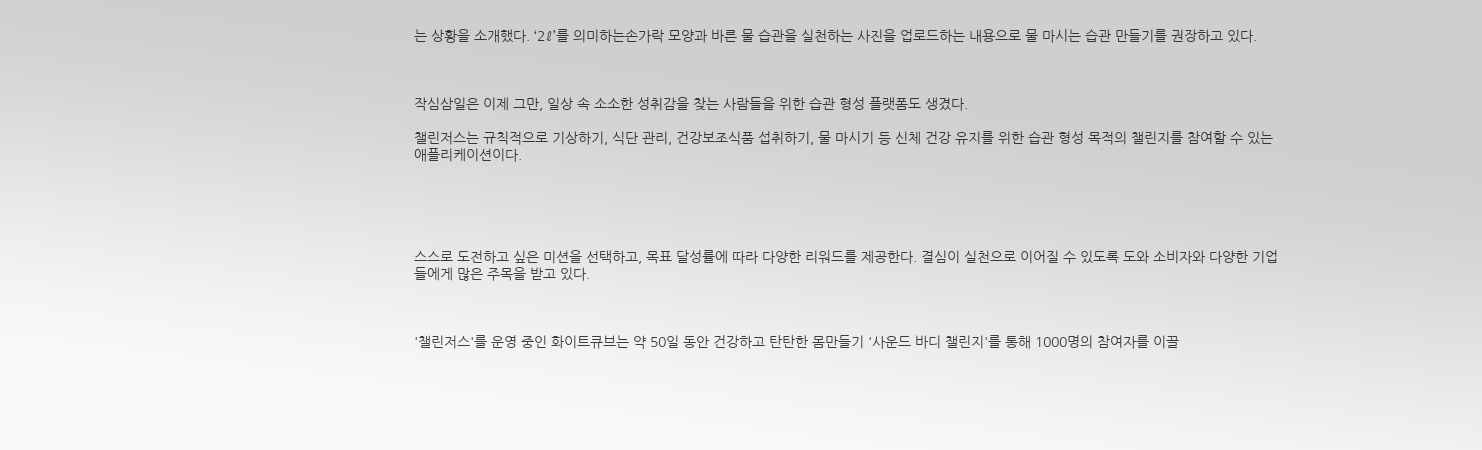는 상황을 소개했다. ‘2ℓ’를 의미하는손가락 모양과 바른 물 습관을 실천하는 사진을 업로드하는 내용으로 물 마시는 습관 만들기를 권장하고 있다.



작심삼일은 이제 그만, 일상 속 소소한 성취감을 찾는 사람들을 위한 습관 형성 플랫폼도 생겼다.

챌린저스는 규칙적으로 기상하기, 식단 관리, 건강보조식품 섭취하기, 물 마시기 등 신체 건강 유지를 위한 습관 형성 목적의 챌린지를 참여할 수 있는 애플리케이션이다.





스스로 도전하고 싶은 미션을 선택하고, 목표 달성률에 따라 다양한 리워드를 제공한다. 결심이 실천으로 이어질 수 있도록 도와 소비자와 다양한 기업들에게 많은 주목을 받고 있다.



'챌린저스'를 운영 중인 화이트큐브는 약 50일 동안 건강하고 탄탄한 몸만들기 '사운드 바디 챌린지'를 통해 1000명의 참여자를 이끌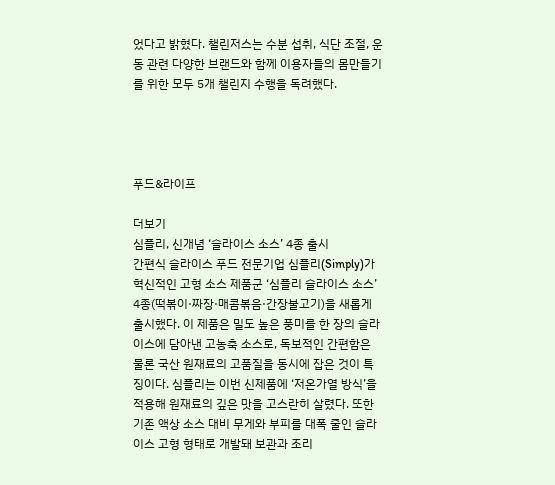었다고 밝혔다. 챌린저스는 수분 섭취, 식단 조절, 운동 관련 다양한 브랜드와 함께 이용자들의 몸만들기를 위한 모두 5개 챌린지 수행을 독려했다.




푸드&라이프

더보기
심플리, 신개념 ‘슬라이스 소스’ 4종 출시
간편식 슬라이스 푸드 전문기업 심플리(Simply)가 혁신적인 고형 소스 제품군 ‘심플리 슬라이스 소스’ 4종(떡볶이·짜장·매콤볶음·간장불고기)을 새롭게 출시했다. 이 제품은 밀도 높은 풍미를 한 장의 슬라이스에 담아낸 고농축 소스로, 독보적인 간편함은 물론 국산 원재료의 고품질을 동시에 잡은 것이 특징이다. 심플리는 이번 신제품에 ‘저온가열 방식’을 적용해 원재료의 깊은 맛을 고스란히 살렸다. 또한 기존 액상 소스 대비 무게와 부피를 대폭 줄인 슬라이스 고형 형태로 개발돼 보관과 조리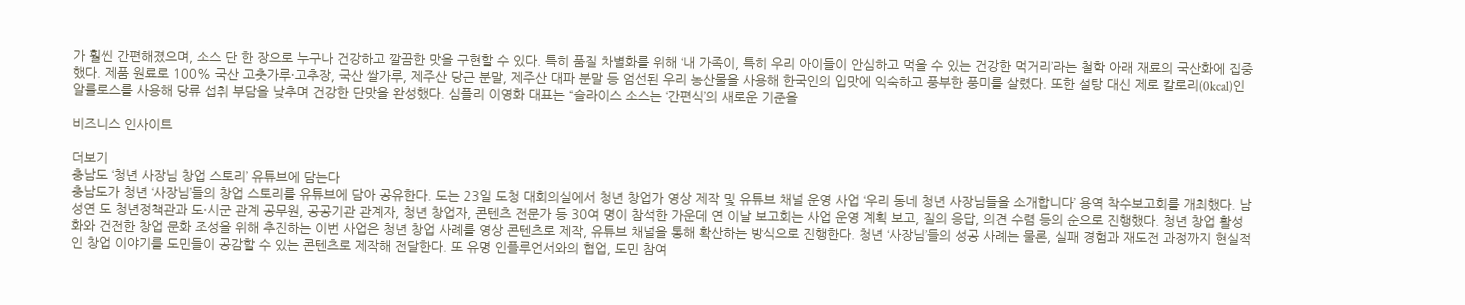가 훨씬 간편해졌으며, 소스 단 한 장으로 누구나 건강하고 깔끔한 맛을 구현할 수 있다. 특히 품질 차별화를 위해 ‘내 가족이, 특히 우리 아이들이 안심하고 먹을 수 있는 건강한 먹거리’라는 철학 아래 재료의 국산화에 집중했다. 제품 원료로 100% 국산 고춧가루·고추장, 국산 쌀가루, 제주산 당근 분말, 제주산 대파 분말 등 엄선된 우리 농산물을 사용해 한국인의 입맛에 익숙하고 풍부한 풍미를 살렸다. 또한 설탕 대신 제로 칼로리(0kcal)인 알룰로스를 사용해 당류 섭취 부담을 낮추며 건강한 단맛을 완성했다. 심플리 이영화 대표는 “슬라이스 소스는 ‘간편식’의 새로운 기준을

비즈니스 인사이트

더보기
충남도 ‘청년 사장님 창업 스토리’ 유튜브에 담는다
충남도가 청년 ‘사장님’들의 창업 스토리를 유튜브에 담아 공유한다. 도는 23일 도청 대회의실에서 청년 창업가 영상 제작 및 유튜브 채널 운영 사업 ‘우리 동네 청년 사장님들을 소개합니다’ 용역 착수보고회를 개최했다. 남성연 도 청년정책관과 도·시군 관계 공무원, 공공기관 관계자, 청년 창업자, 콘텐츠 전문가 등 30여 명이 참석한 가운데 연 이날 보고회는 사업 운영 계획 보고, 질의 응답, 의견 수렴 등의 순으로 진행했다. 청년 창업 활성화와 건전한 창업 문화 조성을 위해 추진하는 이번 사업은 청년 창업 사례를 영상 콘텐츠로 제작, 유튜브 채널을 통해 확산하는 방식으로 진행한다. 청년 ‘사장님’들의 성공 사례는 물론, 실패 경험과 재도전 과정까지 현실적인 창업 이야기를 도민들이 공감할 수 있는 콘텐츠로 제작해 전달한다. 또 유명 인플루언서와의 협업, 도민 참여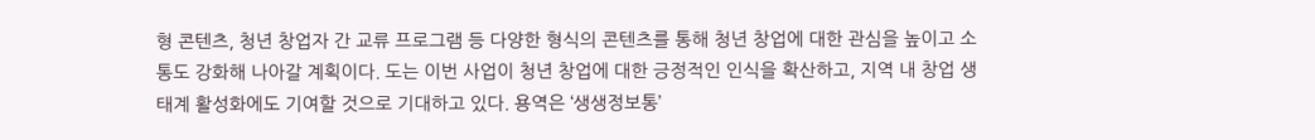형 콘텐츠, 청년 창업자 간 교류 프로그램 등 다양한 형식의 콘텐츠를 통해 청년 창업에 대한 관심을 높이고 소통도 강화해 나아갈 계획이다. 도는 이번 사업이 청년 창업에 대한 긍정적인 인식을 확산하고, 지역 내 창업 생태계 활성화에도 기여할 것으로 기대하고 있다. 용역은 ‘생생정보통’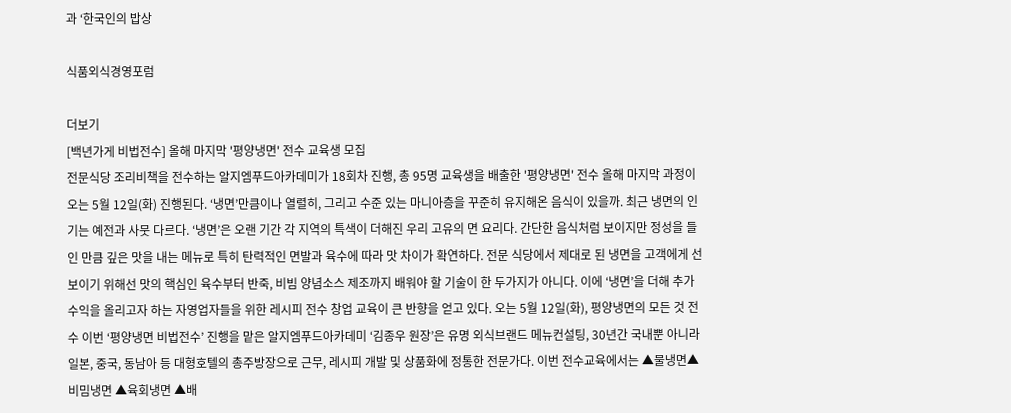과 ‘한국인의 밥상

식품외식경영포럼

더보기
[백년가게 비법전수] 올해 마지막 '평양냉면' 전수 교육생 모집
전문식당 조리비책을 전수하는 알지엠푸드아카데미가 18회차 진행, 총 95명 교육생을 배출한 '평양냉면' 전수 올해 마지막 과정이 오는 5월 12일(화) 진행된다. ‘냉면’만큼이나 열렬히, 그리고 수준 있는 마니아층을 꾸준히 유지해온 음식이 있을까. 최근 냉면의 인기는 예전과 사뭇 다르다. ‘냉면’은 오랜 기간 각 지역의 특색이 더해진 우리 고유의 면 요리다. 간단한 음식처럼 보이지만 정성을 들인 만큼 깊은 맛을 내는 메뉴로 특히 탄력적인 면발과 육수에 따라 맛 차이가 확연하다. 전문 식당에서 제대로 된 냉면을 고객에게 선보이기 위해선 맛의 핵심인 육수부터 반죽, 비빔 양념소스 제조까지 배워야 할 기술이 한 두가지가 아니다. 이에 ‘냉면’을 더해 추가 수익을 올리고자 하는 자영업자들을 위한 레시피 전수 창업 교육이 큰 반향을 얻고 있다. 오는 5월 12일(화), 평양냉면의 모든 것 전수 이번 ‘평양냉면 비법전수’ 진행을 맡은 알지엠푸드아카데미 ‘김종우 원장’은 유명 외식브랜드 메뉴컨설팅, 30년간 국내뿐 아니라 일본, 중국, 동남아 등 대형호텔의 총주방장으로 근무, 레시피 개발 및 상품화에 정통한 전문가다. 이번 전수교육에서는 ▲물냉면▲비밈냉면 ▲육회냉면 ▲배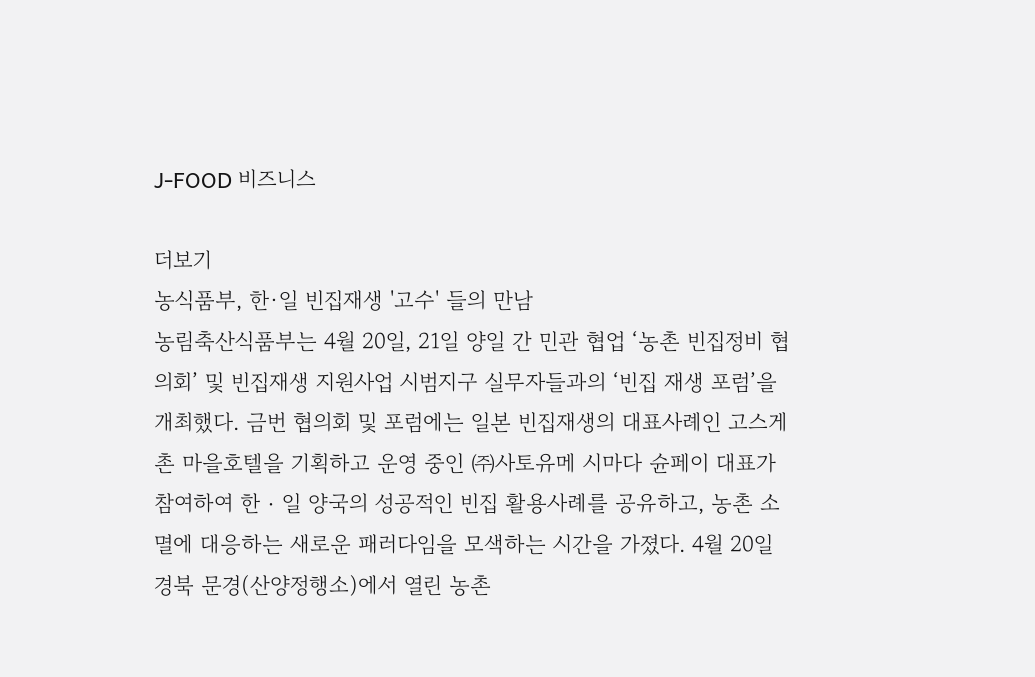J-FOOD 비즈니스

더보기
농식품부, 한·일 빈집재생 '고수' 들의 만남
농림축산식품부는 4월 20일, 21일 양일 간 민관 협업 ‘농촌 빈집정비 협의회’ 및 빈집재생 지원사업 시범지구 실무자들과의 ‘빈집 재생 포럼’을 개최했다. 금번 협의회 및 포럼에는 일본 빈집재생의 대표사례인 고스게촌 마을호텔을 기획하고 운영 중인 ㈜사토유메 시마다 슌페이 대표가 참여하여 한‧일 양국의 성공적인 빈집 활용사례를 공유하고, 농촌 소멸에 대응하는 새로운 패러다임을 모색하는 시간을 가졌다. 4월 20일 경북 문경(산양정행소)에서 열린 농촌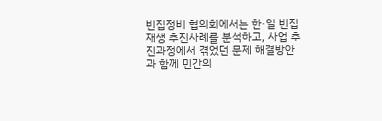빈집정비 협의회에서는 한·일 빈집재생 추진사례를 분석하고, 사업 추진과정에서 겪었던 문제 해결방안과 함께 민간의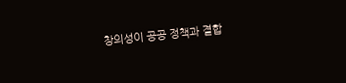창의성이 공공 정책과 결합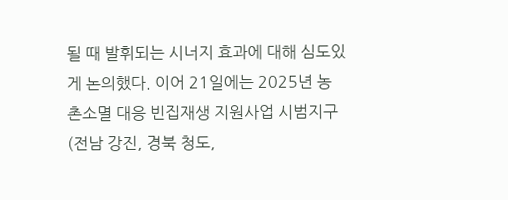될 때 발휘되는 시너지 효과에 대해 심도있게 논의했다. 이어 21일에는 2025년 농촌소멸 대응 빈집재생 지원사업 시범지구(전남 강진, 경북 청도,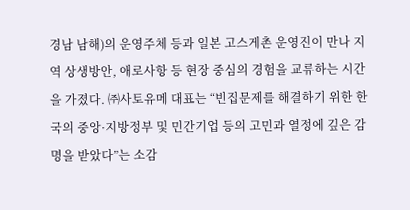경남 남해)의 운영주체 등과 일본 고스게촌 운영진이 만나 지역 상생방안, 애로사항 등 현장 중심의 경험을 교류하는 시간을 가졌다. ㈜사토유메 대표는 “빈집문제를 해결하기 위한 한국의 중앙·지방정부 및 민간기업 등의 고민과 열정에 깊은 감명을 받았다”는 소감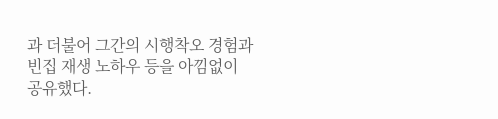과 더불어 그간의 시행착오 경험과 빈집 재생 노하우 등을 아낌없이 공유했다.